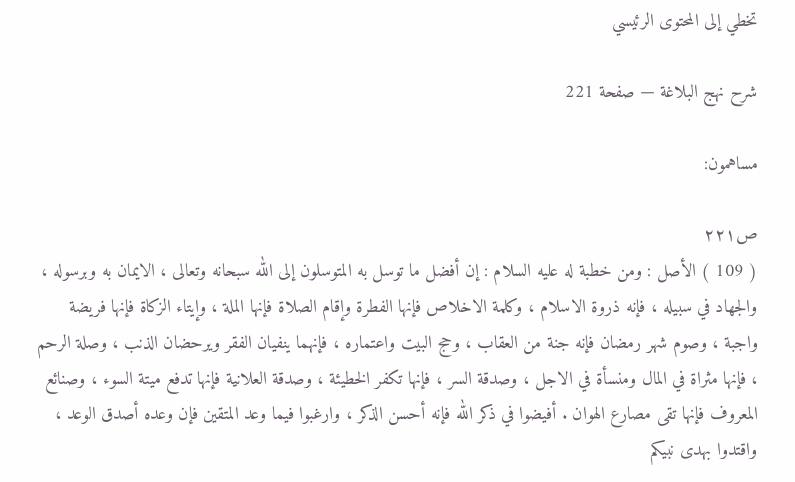تخطي إلى المحتوى الرئيسي

شرح نهج البلاغة — صفحة 221

مساهمون:

ص٢٢١
( 109 ) الأصل : ومن خطبة له عليه السلام : إن أفضل ما توسل به المتوسلون إلى الله سبحانه وتعالى ، الايمان به وبرسوله ، والجهاد في سبيله ، فإنه ذروة الاسلام ، وكلمة الاخلاص فإنها الفطرة وإقام الصلاة فإنها الملة ، وإيتاء الزكاة فإنها فريضة واجبة ، وصوم شهر رمضان فإنه جنة من العقاب ، وحج البيت واعتماره ، فإنهما ينفيان الفقر ويرحضان الذنب ، وصلة الرحم ، فإنها مثراة في المال ومنسأة في الاجل ، وصدقة السر ، فإنها تكفر الخطيئة ، وصدقة العلانية فإنها تدفع ميتة السوء ، وصنائع المعروف فإنها تقى مصارع الهوان . أفيضوا في ذكر الله فإنه أحسن الذكر ، وارغبوا فيما وعد المتقين فإن وعده أصدق الوعد ، واقتدوا بهدى نبيكم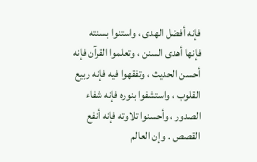فإنه أفضل الهدى ، واستنوا بسنته فإنها أهدى السنن ، وتعلموا القرآن فإنه أحسن الحديث ، وتفقهوا فيه فإنه ربيع القلوب ، واستشفوا بنوره فإنه شفاء الصدور ، وأحسنوا تلاوته فإنه أنفع القصص . وإن العالم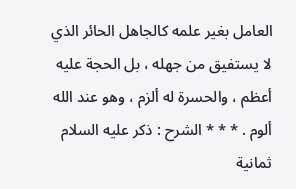العامل بغير علمه كالجاهل الحائر الذي لا يستفيق من جهله ، بل الحجة عليه أعظم ، والحسرة له ألزم ، وهو عند الله ألوم . * * * الشرح : ذكر عليه السلام ثمانية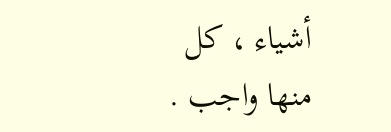أشياء ، كل منها واجب .